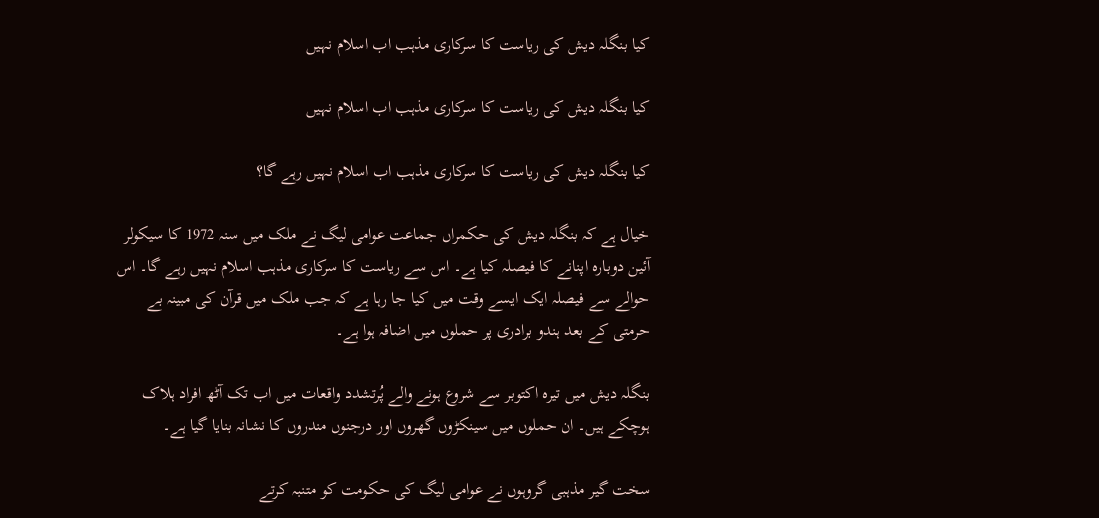کیا بنگلہ دیش کی ریاست کا سرکاری مذہب اب اسلام نہیں

کیا بنگلہ دیش کی ریاست کا سرکاری مذہب اب اسلام نہیں

کیا بنگلہ دیش کی ریاست کا سرکاری مذہب اب اسلام نہیں رہے گا؟

خیال ہے کہ بنگلہ دیش کی حکمراں جماعت عوامی لیگ نے ملک میں سنہ 1972 کا سیکولر آئین دوبارہ اپنانے کا فیصلہ کیا ہے۔ اس سے ریاست کا سرکاری مذہب اسلام نہیں رہے گا۔ اس حوالے سے فیصلہ ایک ایسے وقت میں کیا جا رہا ہے کہ جب ملک میں قرآن کی مبینہ بے حرمتی کے بعد ہندو برادری پر حملوں میں اضافہ ہوا ہے۔

بنگلہ دیش میں تیرہ اکتوبر سے شروع ہونے والے پُرتشدد واقعات میں اب تک آٹھ افراد ہلاک ہوچکے ہیں۔ ان حملوں میں سینکڑوں گھروں اور درجنوں مندروں کا نشانہ بنایا گیا ہے۔

سخت گیر مذہبی گروہوں نے عوامی لیگ کی حکومت کو متنبہ کرتے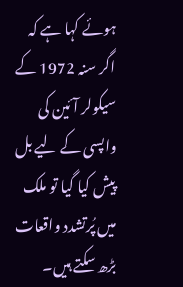ہوئے کہا ہے کہ اگر سنہ 1972 کے سیکولر آئین کی واپسی کے لیے بل پیش کیا گیا تو ملک میں پُرتشدد واقعات بڑھ سکتے ہیں۔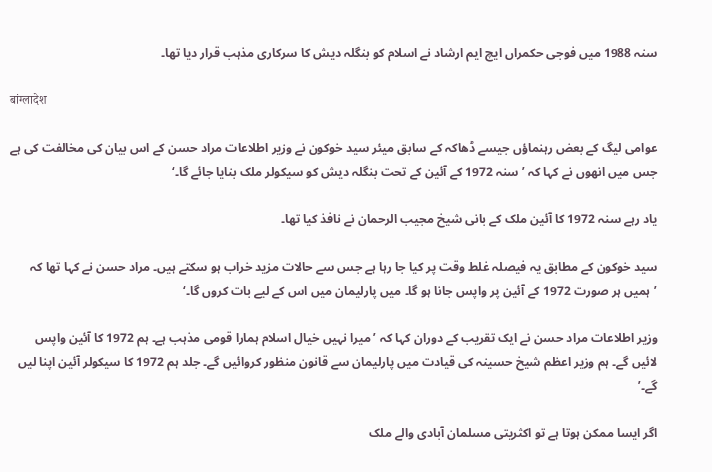سنہ 1988 میں فوجی حکمراں ایچ ایم ارشاد نے اسلام کو بنگلہ دیش کا سرکاری مذہب قرار دیا تھا۔

बांग्लादेश

عوامی لیگ کے بعض رہنماؤں جیسے ڈھاکہ کے سابق میئر سید خوکون نے وزیر اطلاعات مراد حسن کے اس بیان کی مخالفت کی ہے جس میں انھوں نے کہا کہ ’سنہ 1972 کے آئین کے تحت بنگلہ دیش کو سیکولر ملک بنایا جائے گا۔‘

یاد رہے سنہ 1972 کا آئین ملک کے بانی شیخ مجیب الرحمان نے نافذ کیا تھا۔

سید خوکون کے مطابق یہ فیصلہ غلط وقت پر کیا جا رہا ہے جس سے حالات مزید خراب ہو سکتے ہیں۔ مراد حسن نے کہا تھا کہ ’ہمیں ہر صورت 1972 کے آئین پر واپس جانا ہو گا۔ میں پارلیمان میں اس کے لیے بات کروں گا۔‘

وزیر اطلاعات مراد حسن نے ایک تقریب کے دوران کہا کہ ’میرا نہیں خیال اسلام ہمارا قومی مذہب ہے۔ ہم 1972 کا آئین واپس لائیں گے۔ ہم وزیر اعظم شیخ حسینہ کی قیادت میں پارلیمان سے قانون منظور کروائیں گے۔ جلد ہم 1972 کا سیکولر آئین اپنا لیں گے۔’

اگر ایسا ممکن ہوتا ہے تو اکثریتی مسلمان آبادی والے ملک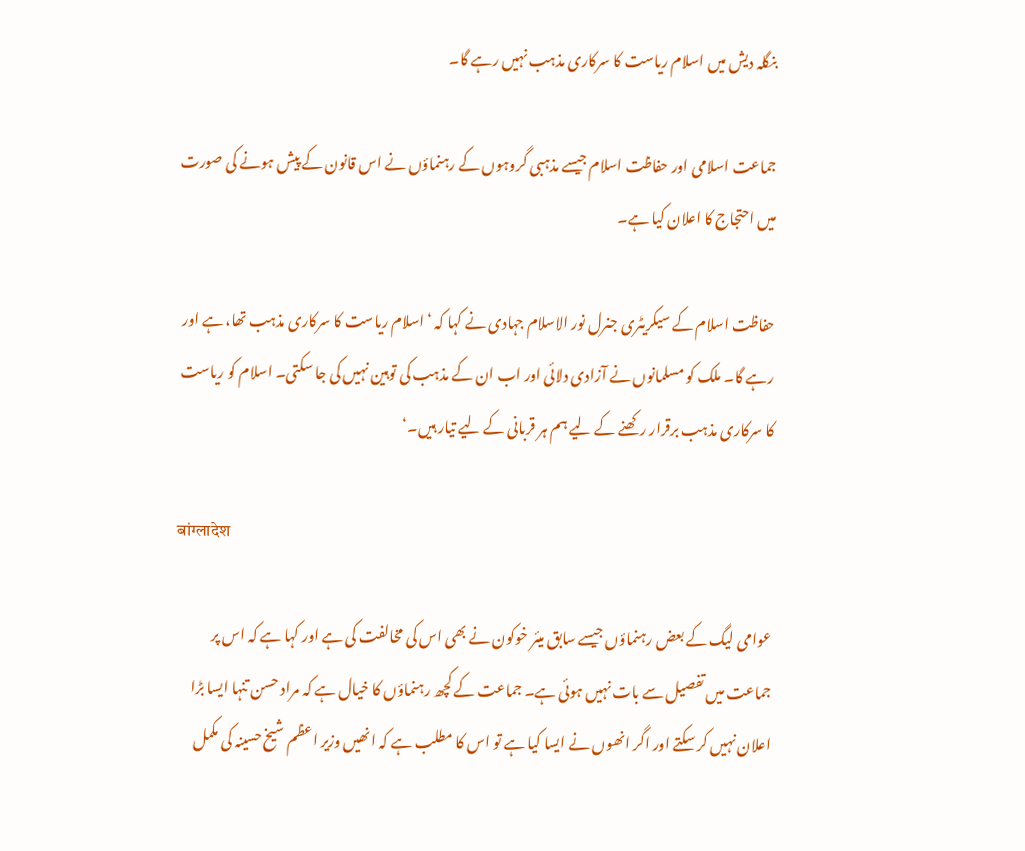بنگلہ دیش میں اسلام ریاست کا سرکاری مذہب نہیں رہے گا۔

جماعت اسلامی اور حفاظت اسلام جیسے مذہبی گروہوں کے رہنماؤں نے اس قانون کے پیش ہونے کی صورت میں احتجاج کا اعلان کیا ہے۔

حفاظت اسلام کے سیکریٹری جنرل نور الاسلام جہادی نے کہا کہ ‘اسلام ریاست کا سرکاری مذہب تھا، ہے اور رہے گا۔ ملک کو مسلمانوں نے آزادی دلائی اور اب ان کے مذہب کی توہین نہیں کی جا سکتی۔ اسلام کو ریاست کا سرکاری مذہب برقرار رکھنے کے لیے ہم ہر قربانی کے لیے تیار ہیں۔‘

बांग्लादेश

عوامی لیگ کے بعض رہنماؤں جیسے سابق میئر خوکون نے بھی اس کی مخالفت کی ہے اور کہا ہے کہ اس پر جماعت میں تفصیل سے بات نہیں ہوئی ہے۔ جماعت کے کچھ رہنماؤں کا خیال ہے کہ مراد حسن تنہا ایسا بڑا اعلان نہیں کر سکتے اور اگر انھوں نے ایسا کیا ہے تو اس کا مطلب ہے کہ انھیں وزیر اعظم شیخ حسینہ کی مکمل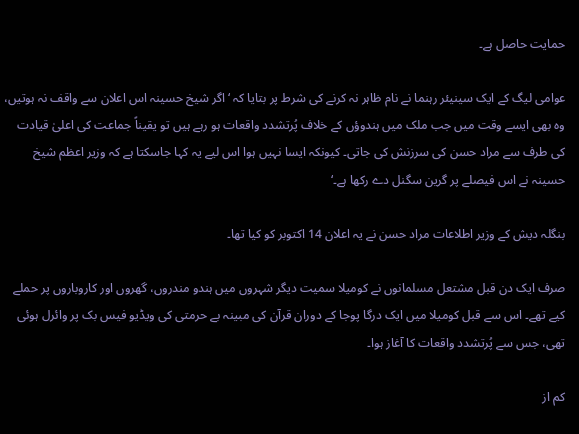حمایت حاصل ہے۔

عوامی لیگ کے ایک سینیئر رہنما نے نام ظاہر نہ کرنے کی شرط پر بتایا کہ ‘اگر شیخ حسینہ اس اعلان سے واقف نہ ہوتیں، وہ بھی ایسے وقت میں جب ملک میں ہندوؤں کے خلاف پُرتشدد واقعات ہو رہے ہیں تو یقیناً جماعت کی اعلیٰ قیادت کی طرف سے مراد حسن کی سرزنش کی جاتی۔ کیونکہ ایسا نہیں ہوا اس لیے یہ کہا جاسکتا ہے کہ وزیر اعظم شیخ حسینہ نے اس فیصلے پر گرین سگنل دے رکھا ہے۔‘

بنگلہ دیش کے وزیر اطلاعات مراد حسن نے یہ اعلان 14 اکتوبر کو کیا تھا۔

صرف ایک دن قبل مشتعل مسلمانوں نے کومیلا سمیت دیگر شہروں میں ہندو مندروں، گھروں اور کاروباروں پر حملے کیے تھے۔ اس سے قبل کومیلا میں ایک درگا پوجا کے دوران قرآن کی مبینہ بے حرمتی کی ویڈیو فیس بک پر وائرل ہوئی تھی، جس سے پُرتشدد واقعات کا آغاز ہوا۔

کم از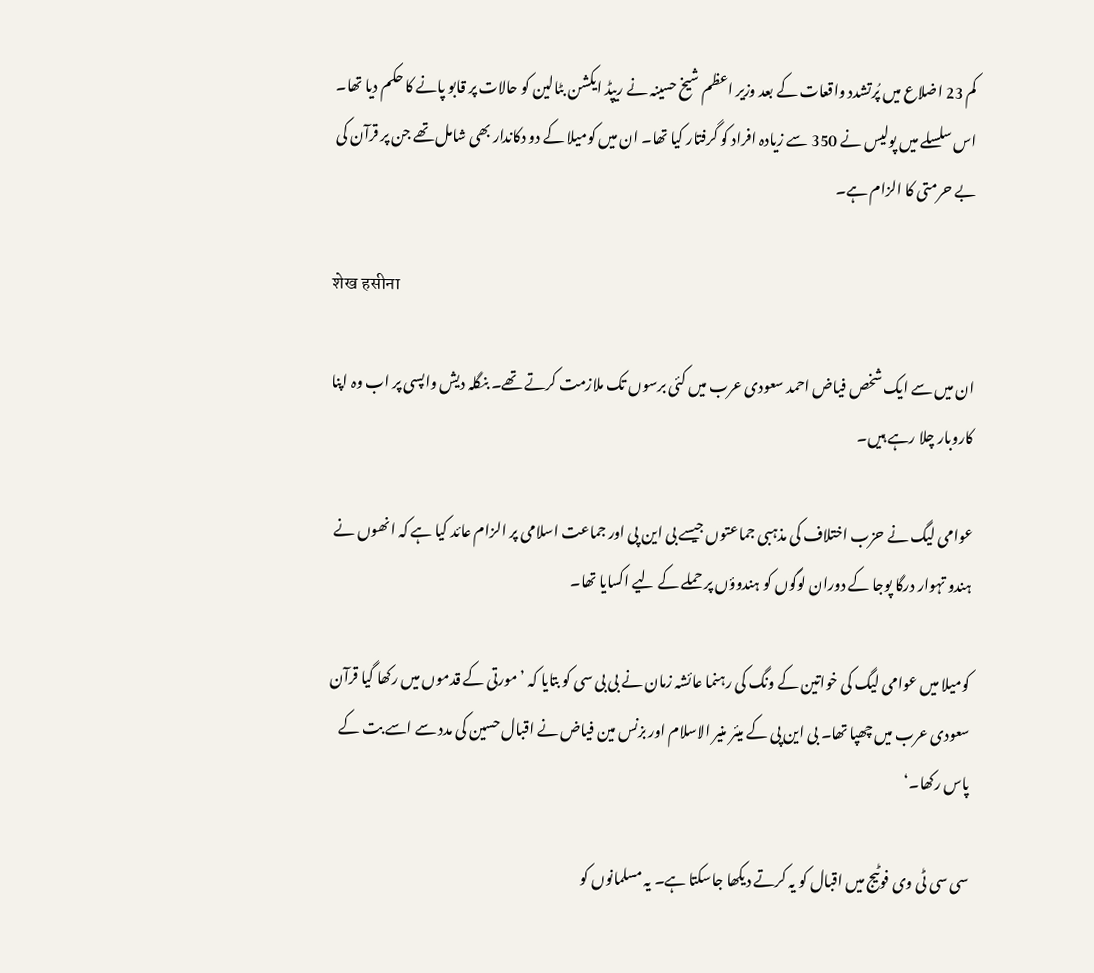کم 23 اضلاع میں پُرتشدد واقعات کے بعد وزیر اعظم شیخ حسینہ نے ریپڈ ایکشن بٹالین کو حالات پر قابو پانے کا حکم دیا تھا۔ اس سلسلے میں پولیس نے 350 سے زیادہ افراد کو گرفتار کیا تھا۔ ان میں کومیلا کے دو دکاندار بھی شامل تھے جن پر قرآن کی بے حرمتی کا الزام ہے۔

शेख हसीना

ان میں سے ایک شخص فیاض احمد سعودی عرب میں کئی برسوں تک ملازمت کرتے تھے۔ بنگلہ دیش واپسی پر اب وہ اپنا کاروبار چلا رہے ہیں۔

عوامی لیگ نے حزب اختلاف کی مذہبی جماعتوں جیسے بی این پی اور جماعت اسلامی پر الزام عائد کیا ہے کہ انھوں نے ہندو تہوار درگا پوجا کے دوران لوگوں کو ہندوؤں پر حملے کے لیے اکسایا تھا۔

کومیلا میں عوامی لیگ کی خواتین کے ونگ کی رہنما عائشہ زمان نے بی بی سی کو بتایا کہ ’مورتی کے قدموں میں رکھا گیا قرآن سعودی عرب میں چھپا تھا۔ بی این پی کے میئر منیر الاسلام اور بزنس مین فیاض نے اقبال حسین کی مدد سے اسے بت کے پاس رکھا۔‘

سی سی ٹی وی فوٹیج میں اقبال کو یہ کرتے دیکھا جاسکتا ہے۔ یہ مسلمانوں کو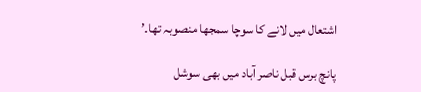اشتعال میں لانے کا سوچا سمجھا منصوبہ تھا۔’

پانچ برس قبل ناصر آباد میں بھی سوشل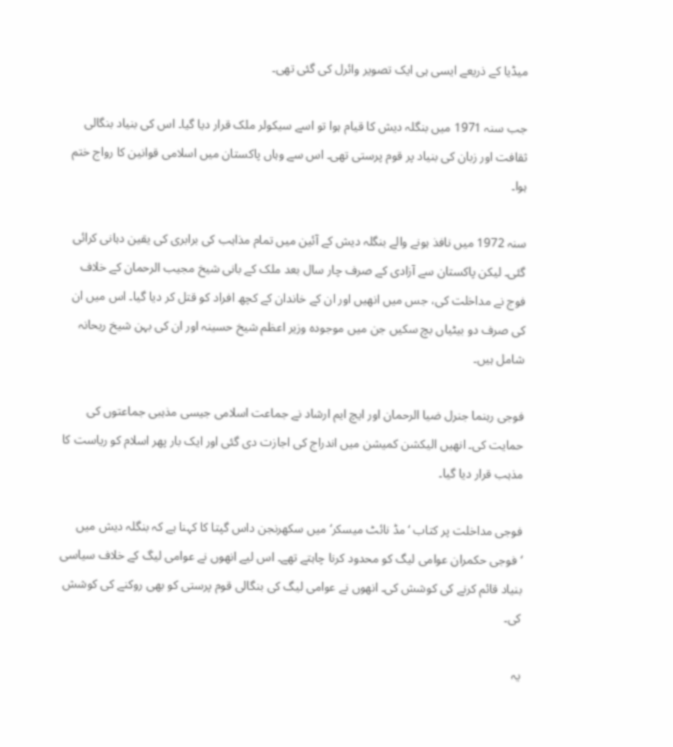میڈیا کے ذریعے ایسی ہی ایک تصویر وائرل کی گئی تھی۔

جب سنہ 1971 میں بنگلہ دیش کا قیام ہوا تو اسے سیکولر ملک قرار دیا گیا۔ اس کی بنیاد بنگالی ثقافت اور زبان کی بنیاد پر قوم پرستی تھی۔ اس سے وہاں پاکستان میں اسلامی قوانین کا رواج ختم ہوا۔

سنہ 1972 میں نافذ ہونے والے بنگلہ دیش کے آئین میں تمام مذاہب کی برابری کی یقین دہانی کرائی گئی۔ لیکن پاکستان سے آزادی کے صرف چار سال بعد ملک کے بانی شیخ مجیب الرحمان کے خلاف فوج نے مداخلت کی، جس میں انھیں اور ان کے خاندان کے کچھ افراد کو قتل کر دیا گیا۔ اس میں ان کی صرف دو بیٹیاں بچ سکیں جن میں موجودہ وزیر اعظم شیخ حسینہ اور ان کی بہن شیخ ریحانہ شامل ہیں۔

فوجی رہنما جنرل ضیا الرحمان اور ایچ ایم ارشاد نے جماعت اسلامی جیسی مذہبی جماعتوں کی حمایت کی۔ انھیں الیکشن کمیشن میں اندراج کی اجازت دی گئی اور ایک بار پھر اسلام کو ریاست کا مذہب قرار دیا گیا۔

فوجی مداخلت پر کتاب ‘مڈ نائٹ میسکر‘ میں سکھرنجن داس گپتا کا کہنا ہے کہ بنگلہ دیش میں ‘فوجی حکمران عوامی لیگ کو محدود کرنا چاہتے تھے۔ اس لیے انھوں نے عوامی لیگ کے خلاف سیاسی بنیاد قائم کرنے کی کوشش کی۔ انھوں نے عوامی لیگ کی بنگالی قوم پرستی کو بھی روکنے کی کوشش کی۔

یہ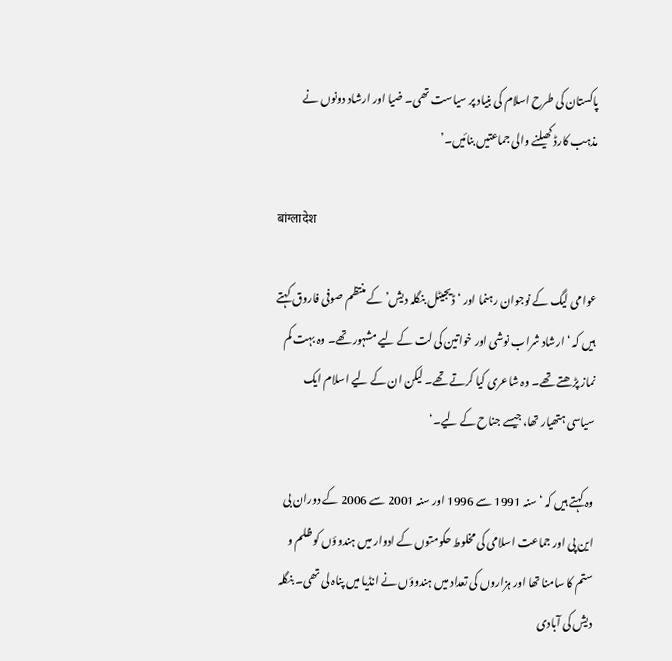پاکستان کی طرح اسلام کی بنیاد پر سیاست تھی۔ ضیا اور ارشاد دونوں نے مذہب کارڈ کھیلنے والی جماعتیں بنائیں۔’

बांग्लादेश

عوامی لیگ کے نوجوان رہنما اور ‘ڈیجیٹل بنگلہ دیش’ کے منتظم صوفی فاروق کہتے ہیں کہ ‘ارشاد شراب نوشی اور خواتین کی لت کے لیے مشہور تھے۔ وہ بہت کم نماز پڑھتے تھے۔ وہ شاعری کیا کرتے تھے۔ لیکن ان کے لیے اسلام ایک سیاسی ہتھیار تھا، جیسے جناح کے لیے۔‘

وہ کہتے ہیں کہ ‘سنہ 1991 سے 1996 اور سنہ 2001 سے 2006 کے دوران بی این پی اور جماعت اسلامی کی مخلوط حکومتوں کے ادوار میں ہندوؤں کو ظلم و ستم کا سامنا تھا اور ہزاروں کی تعداد میں ہندوؤں نے انڈیا میں پناہ لی تھی۔ بنگلہ دیش کی آبادی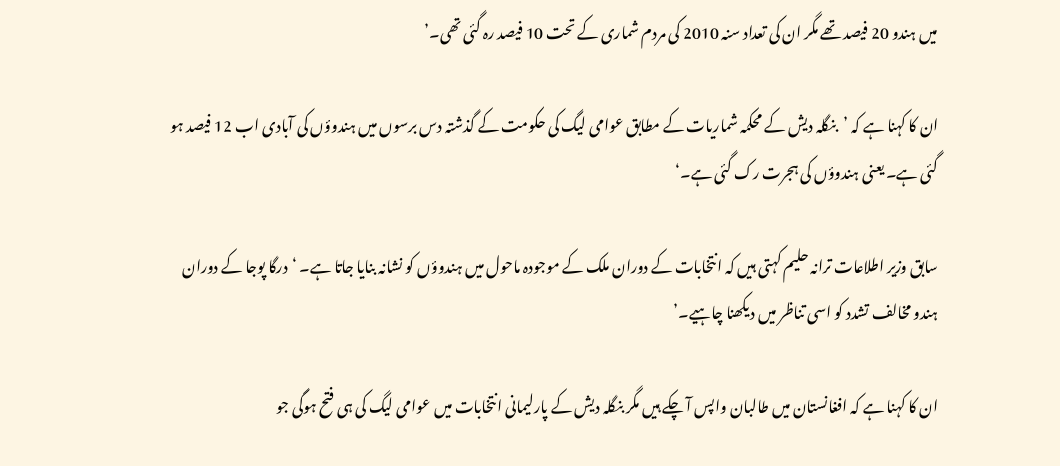میں ہندو 20 فیصد تھے مگر ان کی تعداد سنہ 2010 کی مردم شماری کے تحت 10 فیصد رہ گئی تھی۔’

ان کا کہنا ہے کہ ’بنگلہ دیش کے محکمہ شماریات کے مطابق عوامی لیگ کی حکومت کے گذشتہ دس برسوں میں ہندوؤں کی آبادی اب 12 فیصد ہو گئی ہے۔ یعنی ہندوؤں کی ہجرت رک گئی ہے۔‘

سابق وزیر اطلاعات ترانہ حلیم کہتی ہیں کہ انتخابات کے دوران ملک کے موجودہ ماحول میں ہندوؤں کو نشانہ بنایا جاتا ہے۔ ‘درگا پوجا کے دوران ہندو مخالف تشدد کو اسی تناظر میں دیکھنا چاہیے۔’

ان کا کہنا ہے کہ افغانستان میں طالبان واپس آ چکے ہیں مگر بنگلہ دیش کے پارلیمانی انتخابات میں عوامی لیگ کی ہی فتح ہوگی جو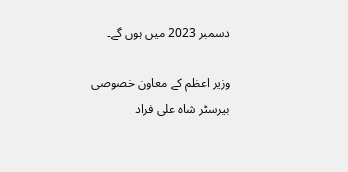دسمبر 2023 میں ہوں گے۔

وزیر اعظم کے معاون خصوصی بیرسٹر شاہ علی فراد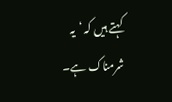کہتے ہیں کہ ‘یہ شرمناک ہے۔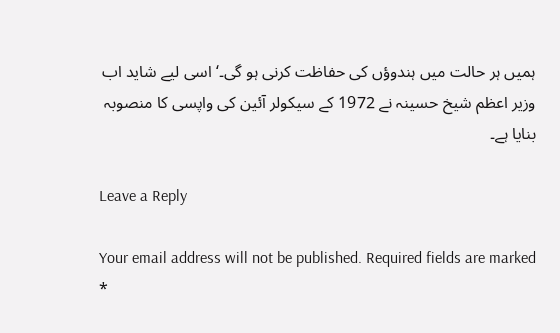ہمیں ہر حالت میں ہندوؤں کی حفاظت کرنی ہو گی۔‘ اسی لیے شاید اب وزیر اعظم شیخ حسینہ نے 1972 کے سیکولر آئین کی واپسی کا منصوبہ بنایا ہے۔

Leave a Reply

Your email address will not be published. Required fields are marked *